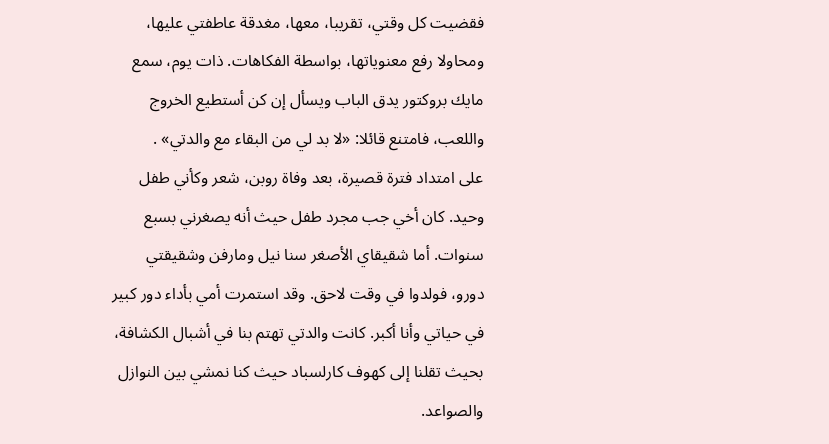فقضيت كل وقتي، تقريبا، معها، مغدقة عاطفتي عليها، ومحاولا رفع معنوياتها، بواسطة الفكاهات. ذات يوم، سمع مايك بروكتور يدق الباب ويسأل إن كن أستطيع الخروج واللعب، فامتنع قائلا: «لا بد لي من البقاء مع والدتي» .
على امتداد فترة قصيرة، بعد وفاة روبن، شعر وكأني طفل وحيد. كان أخي جب مجرد طفل حيث أنه يصغرني بسبع سنوات. أما شقيقاي الأصغر سنا نيل ومارفن وشقيقتي دورو، فولدوا في وقت لاحق. وقد استمرت أمي بأداء دور كبير في حياتي وأنا أكبر. كانت والدتي تهتم بنا في أشبال الكشافة، بحيث تقلنا إلى كهوف کارلسباد حيث كنا نمشي بين النوازل والصواعد.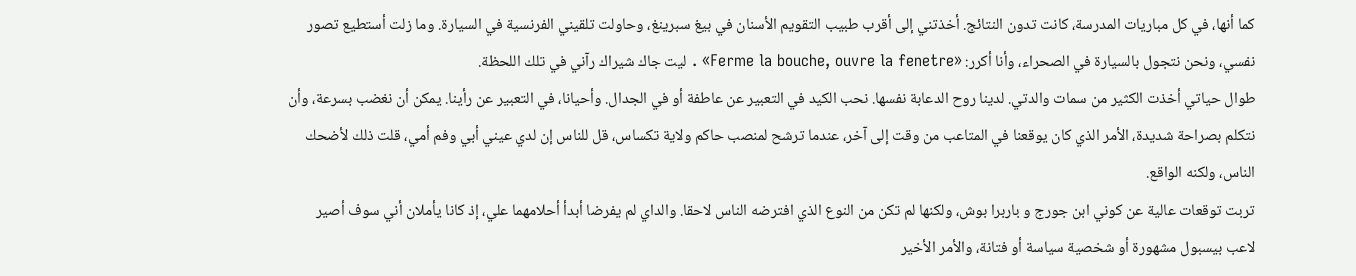كما أنها، في كل مباريات المدرسة، كانت تدون النتائج. أخذتني إلى أقرب طبيب التقويم الأسنان في بيغ سبرينغ، وحاولت تلقيني الفرنسية في السيارة. وما زلت أستطيع تصور نفسي، ونحن نتجول بالسيارة في الصحراء، وأنا أكرر: «Ferme la bouche, ouvre la fenetre» . ليت جاك شيراك رآني في تلك اللحظة.
طوال حياتي أخذت الكثير من سمات والدتي. لدينا روح الدعابة نفسها. نحب الكيد في التعبير عن عاطفة أو في الجدال. وأحيانا، في التعبير عن رأينا. يمكن أن نغضب بسرعة، وأن نتكلم بصراحة شديدة، الأمر الذي كان يوقعنا في المتاعب من وقت إلى آخر، عندما ترشح لمنصب حاكم ولاية تكساس، قل للناس إن لدي عيني أبي وفم أمي، قلت ذلك لأضحك الناس، ولكنه الواقع.
تربت توقعات عالية عن كوني ابن جورج و باربرا بوش، ولكنها لم تكن من النوع الذي افترضه الناس لاحقا. والداي لم يفرضا أبدأ أحلامهما علي، إذ كانا يأملان أني سوف أصير لاعب بيسبول مشهورة أو شخصية سياسة أو فتانة، والأمر الأخير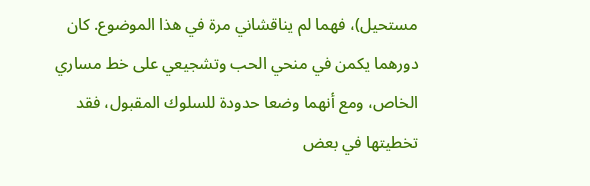مستحيل)، فهما لم يناقشاني مرة في هذا الموضوع. كان دورهما يكمن في منحي الحب وتشجيعي على خط مساري الخاص، ومع أنهما وضعا حدودة للسلوك المقبول، فقد تخطيتها في بعض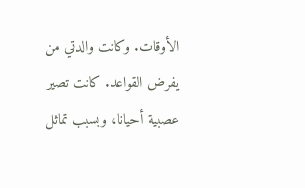الأوقات. وكانت والدتي من يفرض القواعد. كانت تصير عصبية أحيانا، وبسبب تماثل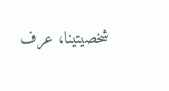شخصيتينا، عرف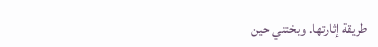طريقة إثارتها. وبختني حين